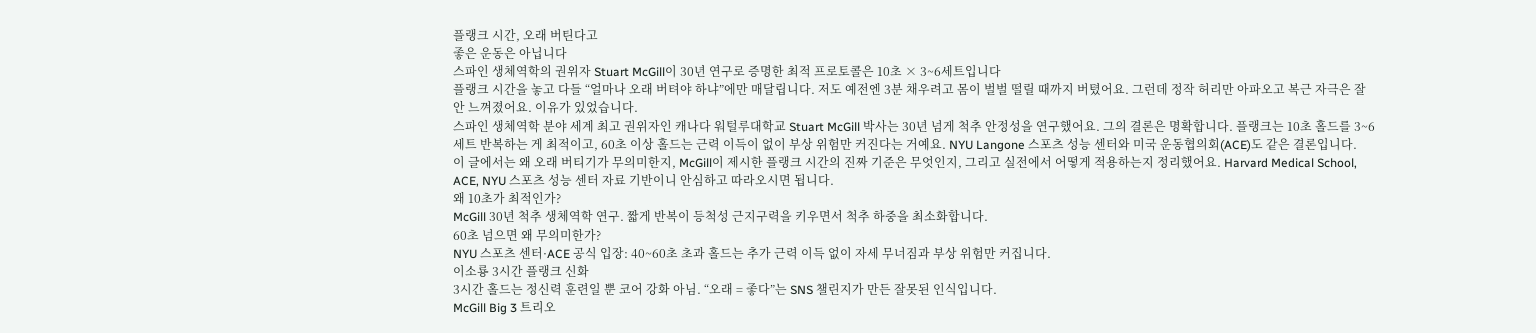플랭크 시간, 오래 버틴다고
좋은 운동은 아닙니다
스파인 생체역학의 권위자 Stuart McGill이 30년 연구로 증명한 최적 프로토콜은 10초 × 3~6세트입니다
플랭크 시간을 놓고 다들 “얼마나 오래 버텨야 하냐”에만 매달립니다. 저도 예전엔 3분 채우려고 몸이 벌벌 떨릴 때까지 버텼어요. 그런데 정작 허리만 아파오고 복근 자극은 잘 안 느껴졌어요. 이유가 있었습니다.
스파인 생체역학 분야 세계 최고 권위자인 캐나다 워털루대학교 Stuart McGill 박사는 30년 넘게 척추 안정성을 연구했어요. 그의 결론은 명확합니다. 플랭크는 10초 홀드를 3~6세트 반복하는 게 최적이고, 60초 이상 홀드는 근력 이득이 없이 부상 위험만 커진다는 거예요. NYU Langone 스포츠 성능 센터와 미국 운동협의회(ACE)도 같은 결론입니다.
이 글에서는 왜 오래 버티기가 무의미한지, McGill이 제시한 플랭크 시간의 진짜 기준은 무엇인지, 그리고 실전에서 어떻게 적용하는지 정리했어요. Harvard Medical School, ACE, NYU 스포츠 성능 센터 자료 기반이니 안심하고 따라오시면 됩니다.
왜 10초가 최적인가?
McGill 30년 척추 생체역학 연구. 짧게 반복이 등척성 근지구력을 키우면서 척추 하중을 최소화합니다.
60초 넘으면 왜 무의미한가?
NYU 스포츠 센터·ACE 공식 입장: 40~60초 초과 홀드는 추가 근력 이득 없이 자세 무너짐과 부상 위험만 커집니다.
이소룡 3시간 플랭크 신화
3시간 홀드는 정신력 훈련일 뿐 코어 강화 아님. “오래 = 좋다”는 SNS 챌린지가 만든 잘못된 인식입니다.
McGill Big 3 트리오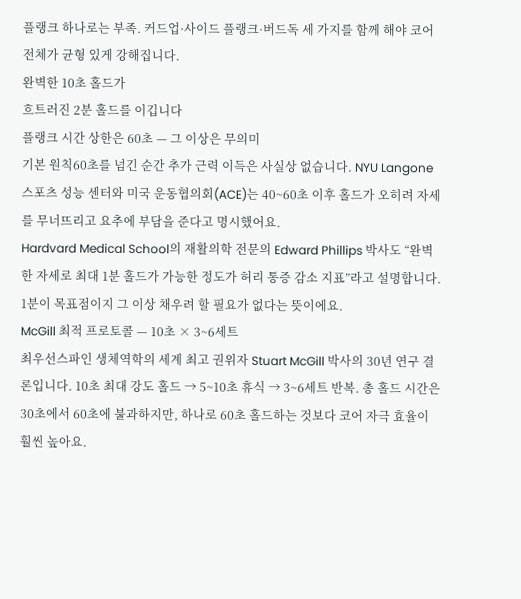플랭크 하나로는 부족. 커드업·사이드 플랭크·버드독 세 가지를 함께 해야 코어 전체가 균형 있게 강해집니다.
완벽한 10초 홀드가
흐트러진 2분 홀드를 이깁니다
플랭크 시간 상한은 60초 — 그 이상은 무의미
기본 원칙60초를 넘긴 순간 추가 근력 이득은 사실상 없습니다. NYU Langone 스포츠 성능 센터와 미국 운동협의회(ACE)는 40~60초 이후 홀드가 오히려 자세를 무너뜨리고 요추에 부담을 준다고 명시했어요.
Hardvard Medical School의 재활의학 전문의 Edward Phillips 박사도 “완벽한 자세로 최대 1분 홀드가 가능한 정도가 허리 통증 감소 지표”라고 설명합니다. 1분이 목표점이지 그 이상 채우려 할 필요가 없다는 뜻이에요.
McGill 최적 프로토콜 — 10초 × 3~6세트
최우선스파인 생체역학의 세계 최고 권위자 Stuart McGill 박사의 30년 연구 결론입니다. 10초 최대 강도 홀드 → 5~10초 휴식 → 3~6세트 반복. 총 홀드 시간은 30초에서 60초에 불과하지만, 하나로 60초 홀드하는 것보다 코어 자극 효율이 훨씬 높아요.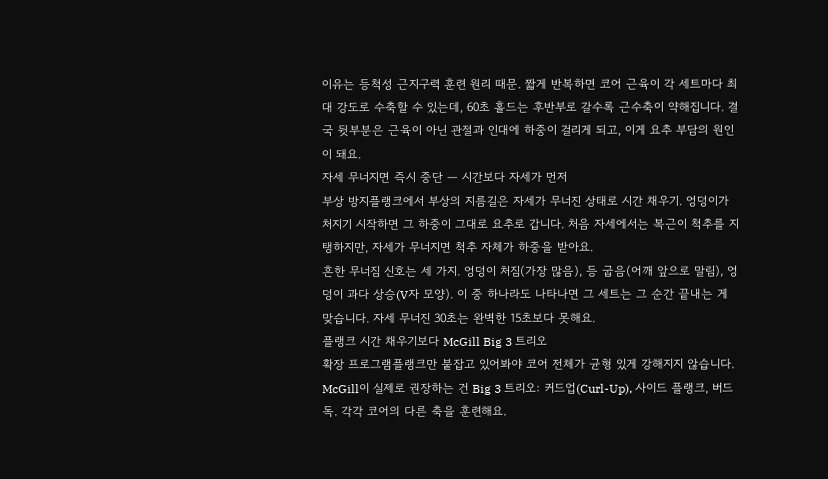이유는 등척성 근지구력 훈련 원리 때문. 짧게 반복하면 코어 근육이 각 세트마다 최대 강도로 수축할 수 있는데, 60초 홀드는 후반부로 갈수록 근수축이 약해집니다. 결국 뒷부분은 근육이 아닌 관절과 인대에 하중이 걸리게 되고, 이게 요추 부담의 원인이 돼요.
자세 무너지면 즉시 중단 — 시간보다 자세가 먼저
부상 방지플랭크에서 부상의 지름길은 자세가 무너진 상태로 시간 채우기. 엉덩이가 처지기 시작하면 그 하중이 그대로 요추로 갑니다. 처음 자세에서는 복근이 척추를 지탱하지만, 자세가 무너지면 척추 자체가 하중을 받아요.
흔한 무너짐 신호는 세 가지. 엉덩이 처짐(가장 많음), 등 굽음(어깨 앞으로 말림), 엉덩이 과다 상승(V자 모양). 이 중 하나라도 나타나면 그 세트는 그 순간 끝내는 게 맞습니다. 자세 무너진 30초는 완벽한 15초보다 못해요.
플랭크 시간 채우기보다 McGill Big 3 트리오
확장 프로그램플랭크만 붙잡고 있어봐야 코어 전체가 균형 있게 강해지지 않습니다. McGill이 실제로 권장하는 건 Big 3 트리오: 커드업(Curl-Up), 사이드 플랭크, 버드독. 각각 코어의 다른 축을 훈련해요.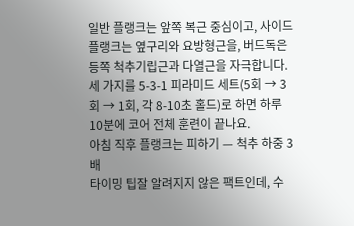일반 플랭크는 앞쪽 복근 중심이고, 사이드 플랭크는 옆구리와 요방형근을, 버드독은 등쪽 척추기립근과 다열근을 자극합니다. 세 가지를 5-3-1 피라미드 세트(5회 → 3회 → 1회, 각 8-10초 홀드)로 하면 하루 10분에 코어 전체 훈련이 끝나요.
아침 직후 플랭크는 피하기 — 척추 하중 3배
타이밍 팁잘 알려지지 않은 팩트인데, 수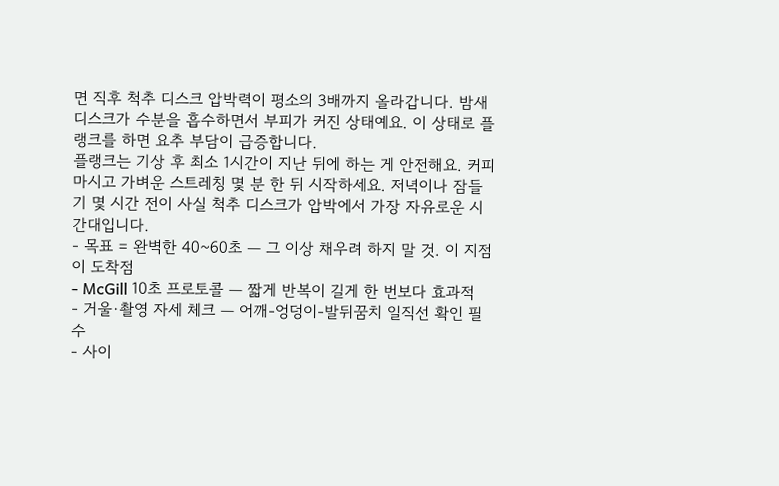면 직후 척추 디스크 압박력이 평소의 3배까지 올라갑니다. 밤새 디스크가 수분을 흡수하면서 부피가 커진 상태예요. 이 상태로 플랭크를 하면 요추 부담이 급증합니다.
플랭크는 기상 후 최소 1시간이 지난 뒤에 하는 게 안전해요. 커피 마시고 가벼운 스트레칭 몇 분 한 뒤 시작하세요. 저녁이나 잠들기 몇 시간 전이 사실 척추 디스크가 압박에서 가장 자유로운 시간대입니다.
- 목표 = 완벽한 40~60초 — 그 이상 채우려 하지 말 것. 이 지점이 도착점
- McGill 10초 프로토콜 — 짧게 반복이 길게 한 번보다 효과적
- 거울·촬영 자세 체크 — 어깨-엉덩이-발뒤꿈치 일직선 확인 필수
- 사이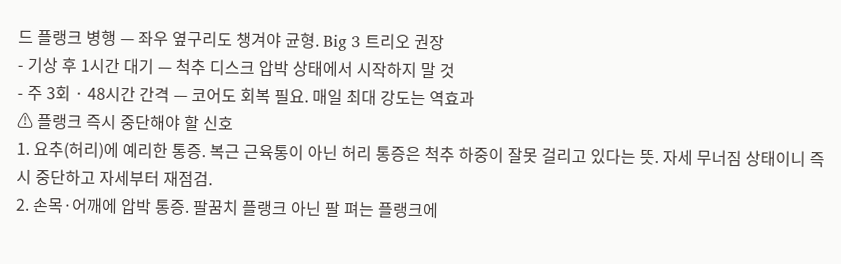드 플랭크 병행 — 좌우 옆구리도 챙겨야 균형. Big 3 트리오 권장
- 기상 후 1시간 대기 — 척추 디스크 압박 상태에서 시작하지 말 것
- 주 3회 · 48시간 간격 — 코어도 회복 필요. 매일 최대 강도는 역효과
⚠ 플랭크 즉시 중단해야 할 신호
1. 요추(허리)에 예리한 통증. 복근 근육통이 아닌 허리 통증은 척추 하중이 잘못 걸리고 있다는 뜻. 자세 무너짐 상태이니 즉시 중단하고 자세부터 재점검.
2. 손목·어깨에 압박 통증. 팔꿈치 플랭크 아닌 팔 펴는 플랭크에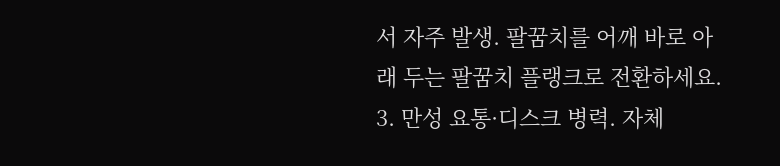서 자주 발생. 팔꿈치를 어깨 바로 아래 두는 팔꿈치 플랭크로 전환하세요.
3. 만성 요통·디스크 병력. 자체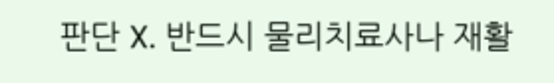판단 X. 반드시 물리치료사나 재활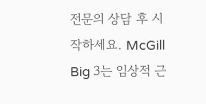전문의 상담 후 시작하세요. McGill Big 3는 임상적 근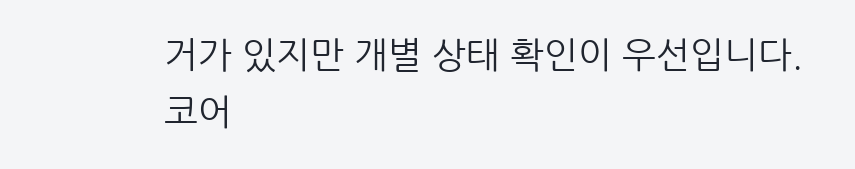거가 있지만 개별 상태 확인이 우선입니다.
코어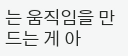는 움직임을 만드는 게 아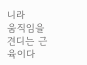니라
움직임을 견디는 근육이다